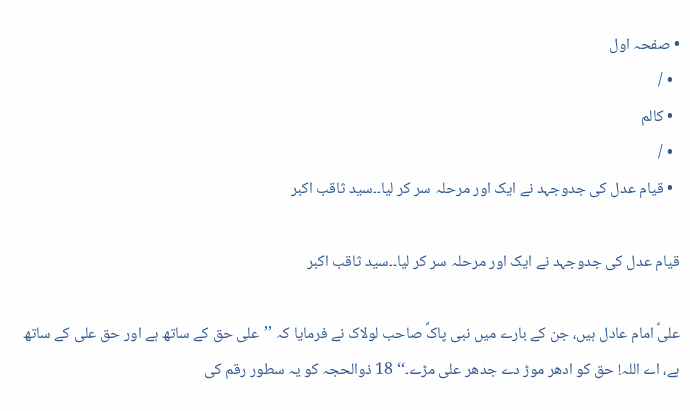• صفحہ اول
  • /
  • کالم
  • /
  • قیام عدل کی جدوجہد نے ایک اور مرحلہ سر کر لیا۔۔سید ثاقب اکبر

قیام عدل کی جدوجہد نے ایک اور مرحلہ سر کر لیا۔۔سید ثاقب اکبر

علیؑ امام عادل ہیں، جن کے بارے میں نبی پاکؐ صاحب لولاک نے فرمایا کہ ’’علی حق کے ساتھ ہے اور حق علی کے ساتھ ہے، اے اللہ! حق کو ادھر موڑ دے جدھر علی مڑے۔‘‘ 18 ذوالحجہ کو یہ سطور رقم کی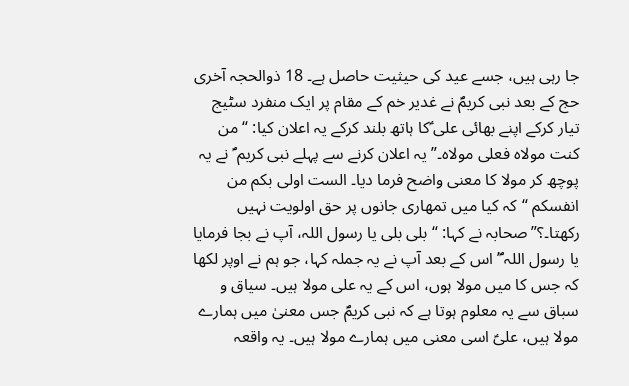جا رہی ہیں، جسے عید کی حیثیت حاصل ہے۔ 18 ذوالحجہ آخری حج کے بعد نبی کریمؐ نے غدیر خم کے مقام پر ایک منفرد سٹیج تیار کرکے اپنے بھائی علی ؑکا ہاتھ بلند کرکے یہ اعلان کیا: “من کنت مولاہ فعلی مولاہ۔” یہ اعلان کرنے سے پہلے نبی کریم ؐ نے یہ پوچھ کر مولا کا معنی واضح فرما دیا۔ الست اولی بکم من انفسکم “کہ کیا میں تمھاری جانوں پر حق اولویت نہیں رکھتا۔؟”صحابہ نے کہا: “بلی بلی یا رسول اللہ، آپ نے بجا فرمایا یا رسول اللہ ؐ’ اس کے بعد آپ نے یہ جملہ کہا، جو ہم نے اوپر لکھا کہ جس کا میں مولا ہوں، اس کے یہ علی مولا ہیں۔ سیاق و سباق سے یہ معلوم ہوتا ہے کہ نبی کریمؐ جس معنیٰ میں ہمارے مولا ہیں، علیؑ اسی معنی میں ہمارے مولا ہیں۔ یہ واقعہ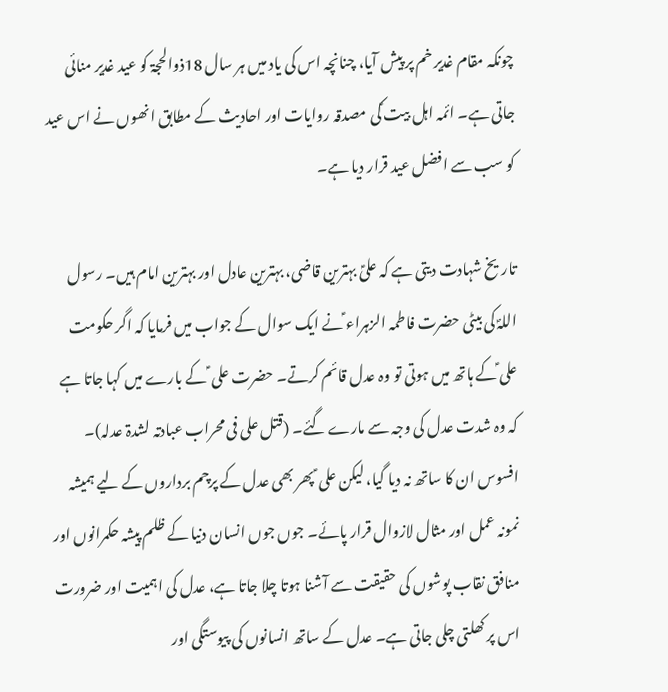چونکہ مقام غدیر خم پر پیش آیا، چنانچہ اس کی یاد میں ہر سال 18ذوالحجۃ کو عید غدیر منائی جاتی ہے۔ ائمہ اہل بیت ؑکی مصدقہ روایات اور احادیث کے مطابق انھوں نے اس عید کو سب سے افضل عید قرار دیا ہے۔

تاریخ شہادت دیتی ہے کہ علیؑ بہترین قاضی، بہترین عادل اور بہترین امام ہیں۔ رسول اللہؐ کی بیٹی حضرت فاطمہ الزہراء ؑنے ایک سوال کے جواب میں فرمایا کہ اگر حکومت علی ؑکے ہاتھ میں ہوتی تو وہ عدل قائم کرتے۔ حضرت علی ؑ کے بارے میں کہا جاتا ہے کہ وہ شدت عدل کی وجہ سے مارے گئے۔ (قتل علی فی محراب عبادتہ لشدۃ عدلہ)۔ افسوس ان کا ساتھ نہ دیا گیا، لیکن علی ؑ پھر بھی عدل کے پرچم برداروں کے لیے ہمیشہ نمونہ عمل اور مثال لازوال قرار پائے۔ جوں جوں انسان دنیا کے ظلم پیشہ حکمرانوں اور منافق نقاب پوشوں کی حقیقت سے آشنا ہوتا چلا جاتا ہے، عدل کی اہمیت اور ضرورت اس پر کھلتی چلی جاتی ہے۔ عدل کے ساتھ انسانوں کی پیوستگی اور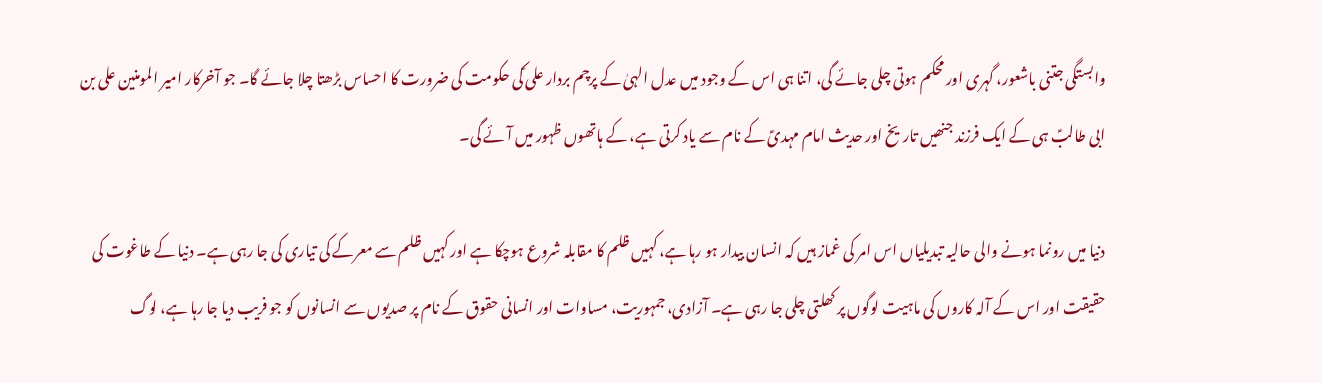وابستگی جتنی باشعور، گہری اور محکم ہوتی چلی جائے گی، اتنا ہی اس کے وجود میں عدل الہیٰ کے پرچم بردار علی ؑکی حکومت کی ضرورت کا احساس بڑھتا چلا جائے گا۔ جو آخرکار امیر المومنین علی بن ابی طالبؑ ہی کے ایک فرزند جنھیں تاریخ اور حدیث امام مہدیؑ کے نام سے یاد کرتی ہے، کے ہاتھوں ظہور میں آئے گی۔

دنیا میں رونما ہونے والی حالیہ تبدیلیاں اس امر کی غماز ہیں کہ انسان بیدار ہو رہا ہے، کہیں ظلم کا مقابلہ شروع ہوچکا ہے اور کہیں ظلم سے معرکے کی تیاری کی جا رہی ہے۔ دنیا کے طاغوت کی حقیقت اور اس کے آلہ کاروں کی ماہیت لوگوں پر کھلتی چلی جا رہی ہے۔ آزادی، جمہوریت، مساوات اور انسانی حقوق کے نام پر صدیوں سے انسانوں کو جو فریب دیا جا رہا ہے، لوگ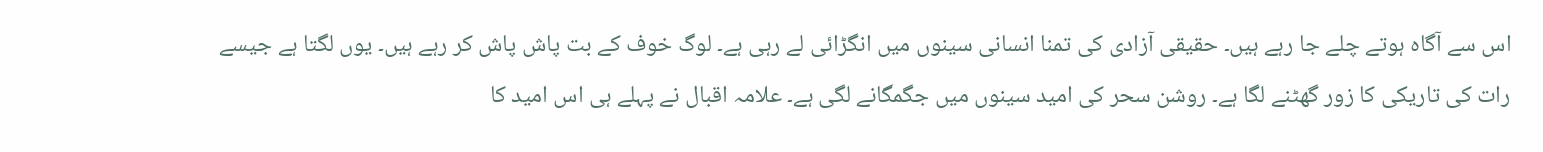اس سے آگاہ ہوتے چلے جا رہے ہیں۔ حقیقی آزادی کی تمنا انسانی سینوں میں انگڑائی لے رہی ہے۔ لوگ خوف کے بت پاش پاش کر رہے ہیں۔ یوں لگتا ہے جیسے رات کی تاریکی کا زور گھٹنے لگا ہے۔ روشن سحر کی امید سینوں میں جگمگانے لگی ہے۔ علامہ اقبال نے پہلے ہی اس امید کا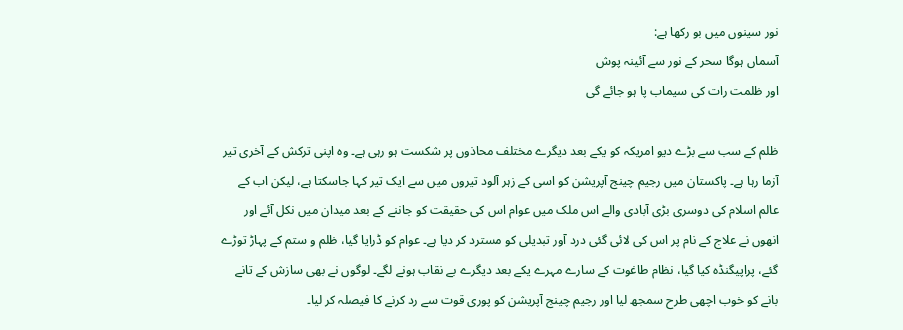نور سینوں میں بو رکھا ہے:
آسماں ہوگا سحر کے نور سے آئینہ پوش
اور ظلمت رات کی سیماب پا ہو جائے گی

ظلم کے سب سے بڑے دیو امریکہ کو یکے بعد دیگرے مختلف محاذوں پر شکست ہو رہی ہے۔ وہ اپنی ترکش کے آخری تیر آزما رہا ہے۔ پاکستان میں رجیم چینج آپریشن کو اسی کے زہر آلود تیروں میں سے ایک تیر کہا جاسکتا ہے، لیکن اب کے عالم اسلام کی دوسری بڑی آبادی والے اس ملک میں عوام اس کی حقیقت کو جاننے کے بعد میدان میں نکل آئے اور انھوں نے علاج کے نام پر اس کی لائی گئی درد آور تبدیلی کو مسترد کر دیا ہے۔ عوام کو ڈرایا گیا، ظلم و ستم کے پہاڑ توڑے گئے، پراپیگنڈہ کیا گیا، نظام طاغوت کے سارے مہرے یکے بعد دیگرے بے نقاب ہونے لگے۔ لوگوں نے بھی سازش کے تانے بانے کو خوب اچھی طرح سمجھ لیا اور رجیم چینج آپریشن کو پوری قوت سے رد کرنے کا فیصلہ کر لیا۔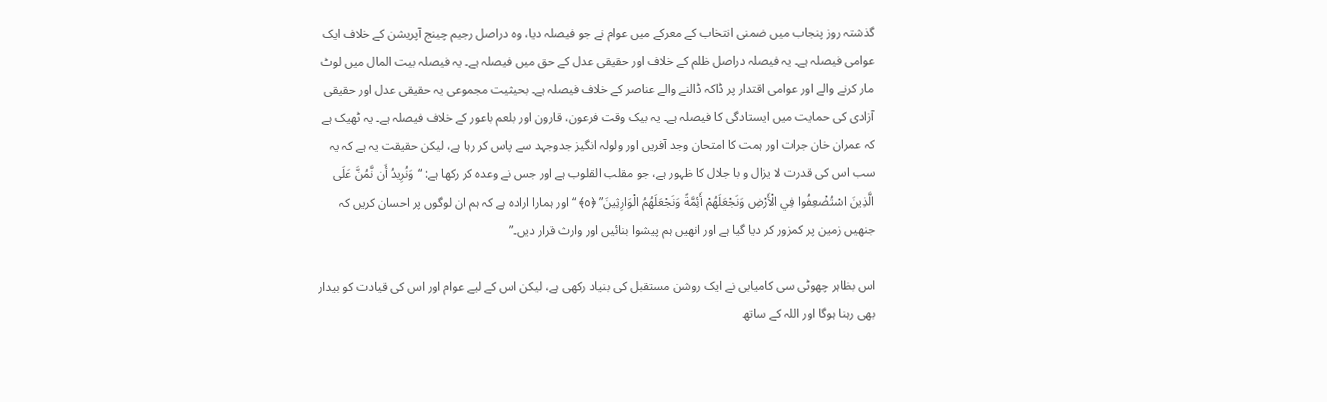گذشتہ روز پنجاب میں ضمنی انتخاب کے معرکے میں عوام نے جو فیصلہ دیا، وہ دراصل رجیم چینج آپریشن کے خلاف ایک عوامی فیصلہ ہے۔ یہ فیصلہ دراصل ظلم کے خلاف اور حقیقی عدل کے حق میں فیصلہ ہے۔ یہ فیصلہ بیت المال میں لوٹ مار کرنے والے اور عوامی اقتدار پر ڈاکہ ڈالنے والے عناصر کے خلاف فیصلہ ہے۔ بحیثیت مجموعی یہ حقیقی عدل اور حقیقی آزادی کی حمایت میں ایستادگی کا فیصلہ ہے۔ یہ بیک وقت فرعون، قارون اور بلعم باعور کے خلاف فیصلہ ہے۔ یہ ٹھیک ہے کہ عمران خان جرات اور ہمت کا امتحان وجد آفریں اور ولولہ انگیز جدوجہد سے پاس کر رہا ہے، لیکن حقیقت یہ ہے کہ یہ سب اس کی قدرت لا یزال و با جلال کا ظہور ہے، جو مقلب القلوب ہے اور جس نے وعدہ کر رکھا ہے: “وَنُرِيدُ أَن نَّمُنَّ عَلَى الَّذِينَ اسْتُضْعِفُوا فِي الْأَرْضِ وَنَجْعَلَهُمْ أَئِمَّةً وَنَجْعَلَهُمُ الْوَارِثِينَ” ﴿٥﴾ “اور ہمارا ارادہ ہے کہ ہم ان لوگوں پر احسان کریں کہ جنھیں زمین پر کمزور کر دیا گیا ہے اور انھیں ہم پیشوا بنائیں اور وارث قرار دیں۔”

اس بظاہر چھوٹی سی کامیابی نے ایک روشن مستقبل کی بنیاد رکھی ہے، لیکن اس کے لیے عوام اور اس کی قیادت کو بیدار بھی رہنا ہوگا اور اللہ کے ساتھ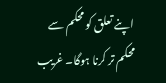اپنے تعلق کو محکم سے محکم تر کرنا ہوگا۔ غریب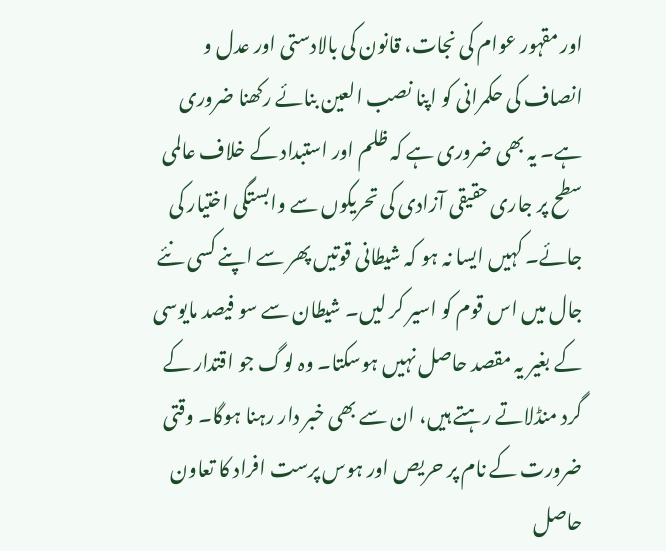اور مقہور عوام کی نجات، قانون کی بالادستی اور عدل و انصاف کی حکمرانی کو اپنا نصب العین بنائے رکھنا ضروری ہے۔ یہ بھی ضروری ہے کہ ظلم اور استبداد کے خلاف عالمی سطح پر جاری حقیقی آزادی کی تحریکوں سے وابستگی اختیار کی جائے۔ کہیں ایسا نہ ہو کہ شیطانی قوتیں پھر سے اپنے کسی نئے جال میں اس قوم کو اسیر کر لیں۔ شیطان سے سو فیصد مایوسی کے بغیر یہ مقصد حاصل نہیں ہوسکتا۔ وہ لوگ جو اقتدار کے گرد منڈلاتے رہتے ہیں، ان سے بھی خبر دار رہنا ہوگا۔ وقتی ضرورت کے نام پر حریص اور ہوس پرست افراد کا تعاون حاصل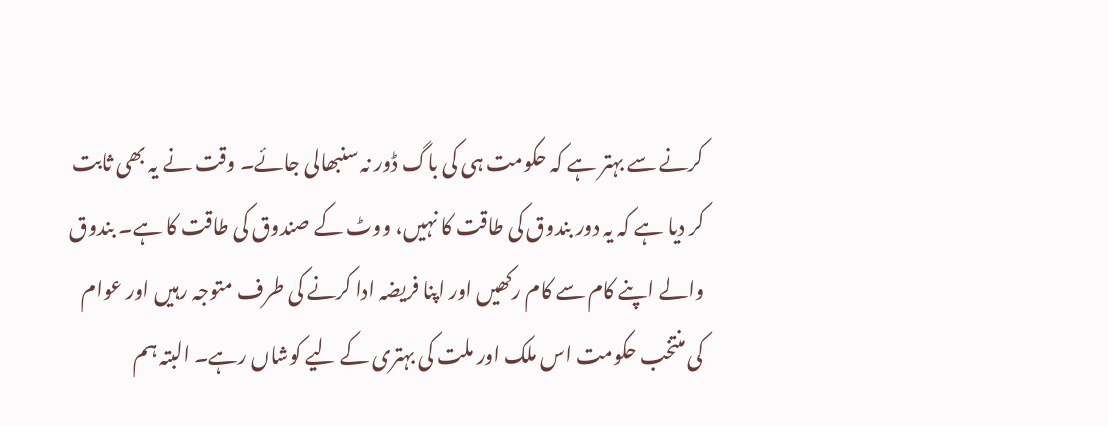کرنے سے بہتر ہے کہ حکومت ہی کی باگ ڈور نہ سنبھالی جائے۔ وقت نے یہ بھی ثابت کر دیا ہے کہ یہ دور بندوق کی طاقت کا نہیں، ووٹ کے صندوق کی طاقت کا ہے۔ بندوق والے اپنے کام سے کام رکھیں اور اپنا فریضہ ادا کرنے کی طرف متوجہ رہیں اور عوام کی منتخب حکومت اس ملک اور ملت کی بہتری کے لیے کوشاں رہے۔ البتہ ہم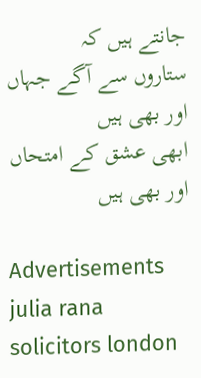جانتے ہیں کہ
ستاروں سے آگے جہاں اور بھی ہیں
ابھی عشق کے امتحاں اور بھی ہیں

Advertisements
julia rana solicitors london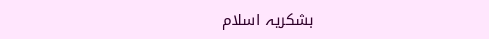بشکریہ اسلام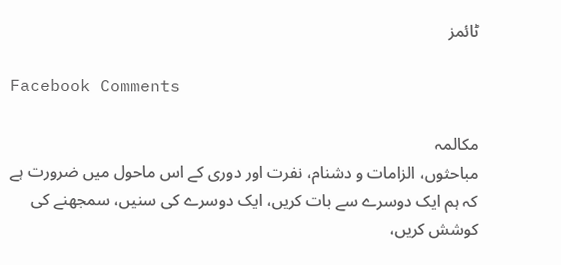ٹائمز

Facebook Comments

مکالمہ
مباحثوں، الزامات و دشنام، نفرت اور دوری کے اس ماحول میں ضرورت ہے کہ ہم ایک دوسرے سے بات کریں، ایک دوسرے کی سنیں، سمجھنے کی کوشش کریں،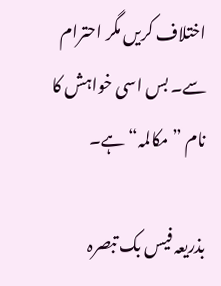اختلاف کریں مگر احترام سے۔ بس اسی خواہش کا نام ”مکالمہ“ ہے۔

بذریعہ فیس بک تبصرہ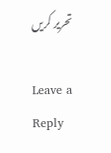تحریر کریں

Leave a Reply